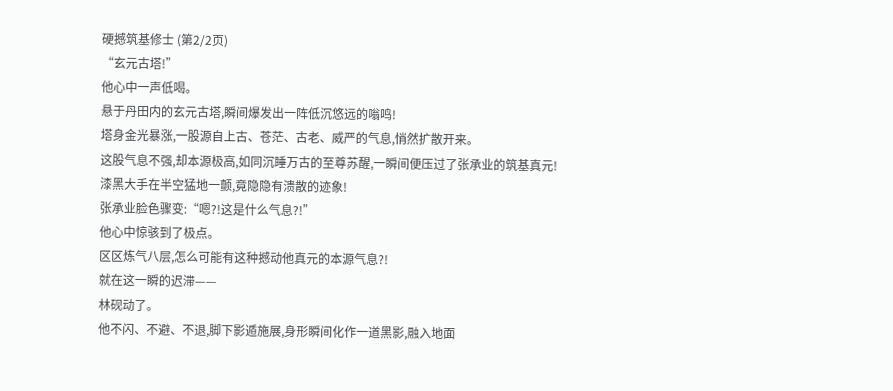硬撼筑基修士 (第2/2页)
“玄元古塔!”
他心中一声低喝。
悬于丹田内的玄元古塔,瞬间爆发出一阵低沉悠远的嗡鸣!
塔身金光暴涨,一股源自上古、苍茫、古老、威严的气息,悄然扩散开来。
这股气息不强,却本源极高,如同沉睡万古的至尊苏醒,一瞬间便压过了张承业的筑基真元!
漆黑大手在半空猛地一颤,竟隐隐有溃散的迹象!
张承业脸色骤变:“嗯?!这是什么气息?!”
他心中惊骇到了极点。
区区炼气八层,怎么可能有这种撼动他真元的本源气息?!
就在这一瞬的迟滞——
林砚动了。
他不闪、不避、不退,脚下影遁施展,身形瞬间化作一道黑影,融入地面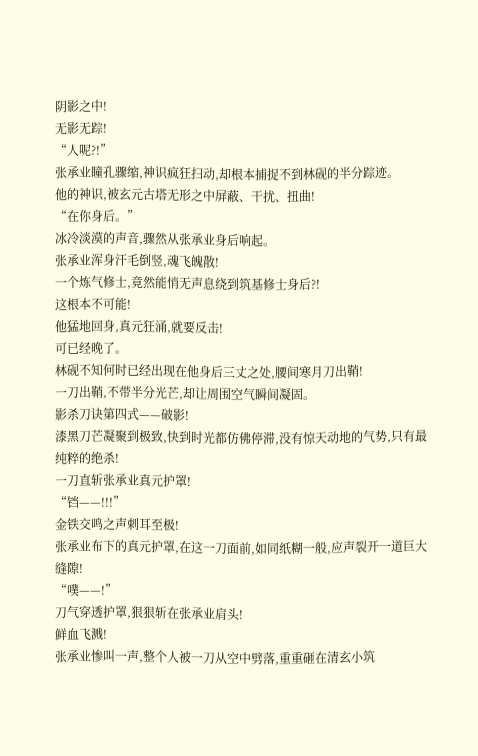阴影之中!
无影无踪!
“人呢?!”
张承业瞳孔骤缩,神识疯狂扫动,却根本捕捉不到林砚的半分踪迹。
他的神识,被玄元古塔无形之中屏蔽、干扰、扭曲!
“在你身后。”
冰冷淡漠的声音,骤然从张承业身后响起。
张承业浑身汗毛倒竖,魂飞魄散!
一个炼气修士,竟然能悄无声息绕到筑基修士身后?!
这根本不可能!
他猛地回身,真元狂涌,就要反击!
可已经晚了。
林砚不知何时已经出现在他身后三丈之处,腰间寒月刀出鞘!
一刀出鞘,不带半分光芒,却让周围空气瞬间凝固。
影杀刀诀第四式——破影!
漆黑刀芒凝聚到极致,快到时光都仿佛停滞,没有惊天动地的气势,只有最纯粹的绝杀!
一刀直斩张承业真元护罩!
“铛——!!!”
金铁交鸣之声刺耳至极!
张承业布下的真元护罩,在这一刀面前,如同纸糊一般,应声裂开一道巨大缝隙!
“噗——!”
刀气穿透护罩,狠狠斩在张承业肩头!
鲜血飞溅!
张承业惨叫一声,整个人被一刀从空中劈落,重重砸在清玄小筑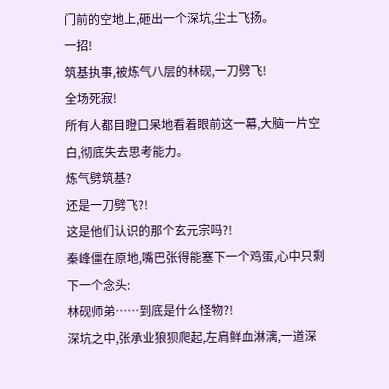门前的空地上,砸出一个深坑,尘土飞扬。
一招!
筑基执事,被炼气八层的林砚,一刀劈飞!
全场死寂!
所有人都目瞪口呆地看着眼前这一幕,大脑一片空白,彻底失去思考能力。
炼气劈筑基?
还是一刀劈飞?!
这是他们认识的那个玄元宗吗?!
秦峰僵在原地,嘴巴张得能塞下一个鸡蛋,心中只剩下一个念头:
林砚师弟……到底是什么怪物?!
深坑之中,张承业狼狈爬起,左肩鲜血淋漓,一道深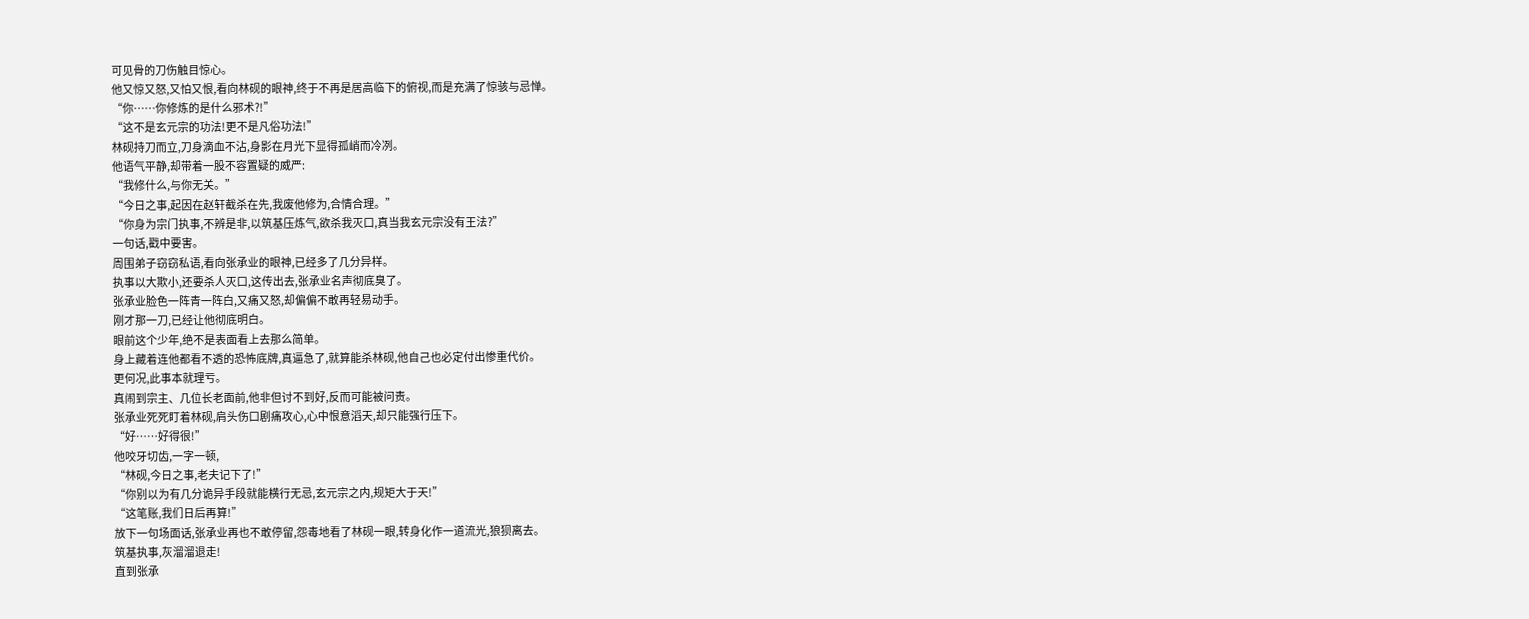可见骨的刀伤触目惊心。
他又惊又怒,又怕又恨,看向林砚的眼神,终于不再是居高临下的俯视,而是充满了惊骇与忌惮。
“你……你修炼的是什么邪术?!”
“这不是玄元宗的功法!更不是凡俗功法!”
林砚持刀而立,刀身滴血不沾,身影在月光下显得孤峭而冷冽。
他语气平静,却带着一股不容置疑的威严:
“我修什么,与你无关。”
“今日之事,起因在赵轩截杀在先,我废他修为,合情合理。”
“你身为宗门执事,不辨是非,以筑基压炼气,欲杀我灭口,真当我玄元宗没有王法?”
一句话,戳中要害。
周围弟子窃窃私语,看向张承业的眼神,已经多了几分异样。
执事以大欺小,还要杀人灭口,这传出去,张承业名声彻底臭了。
张承业脸色一阵青一阵白,又痛又怒,却偏偏不敢再轻易动手。
刚才那一刀,已经让他彻底明白。
眼前这个少年,绝不是表面看上去那么简单。
身上藏着连他都看不透的恐怖底牌,真逼急了,就算能杀林砚,他自己也必定付出惨重代价。
更何况,此事本就理亏。
真闹到宗主、几位长老面前,他非但讨不到好,反而可能被问责。
张承业死死盯着林砚,肩头伤口剧痛攻心,心中恨意滔天,却只能强行压下。
“好……好得很!”
他咬牙切齿,一字一顿,
“林砚,今日之事,老夫记下了!”
“你别以为有几分诡异手段就能横行无忌,玄元宗之内,规矩大于天!”
“这笔账,我们日后再算!”
放下一句场面话,张承业再也不敢停留,怨毒地看了林砚一眼,转身化作一道流光,狼狈离去。
筑基执事,灰溜溜退走!
直到张承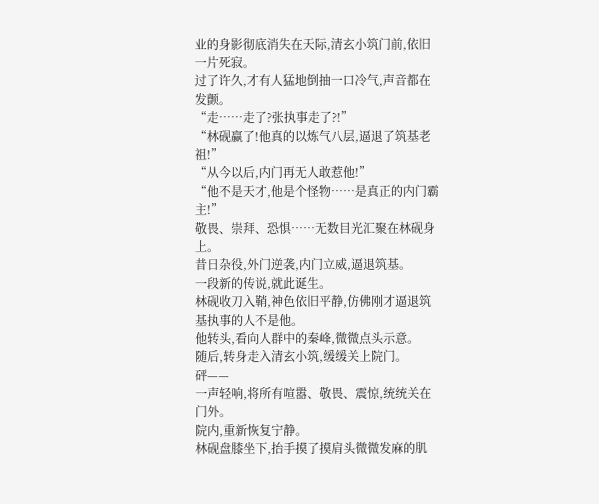业的身影彻底消失在天际,清玄小筑门前,依旧一片死寂。
过了许久,才有人猛地倒抽一口冷气,声音都在发颤。
“走……走了?张执事走了?!”
“林砚赢了!他真的以炼气八层,逼退了筑基老祖!”
“从今以后,内门再无人敢惹他!”
“他不是天才,他是个怪物……是真正的内门霸主!”
敬畏、崇拜、恐惧……无数目光汇聚在林砚身上。
昔日杂役,外门逆袭,内门立威,逼退筑基。
一段新的传说,就此诞生。
林砚收刀入鞘,神色依旧平静,仿佛刚才逼退筑基执事的人不是他。
他转头,看向人群中的秦峰,微微点头示意。
随后,转身走入清玄小筑,缓缓关上院门。
砰——
一声轻响,将所有喧嚣、敬畏、震惊,统统关在门外。
院内,重新恢复宁静。
林砚盘膝坐下,抬手摸了摸肩头微微发麻的肌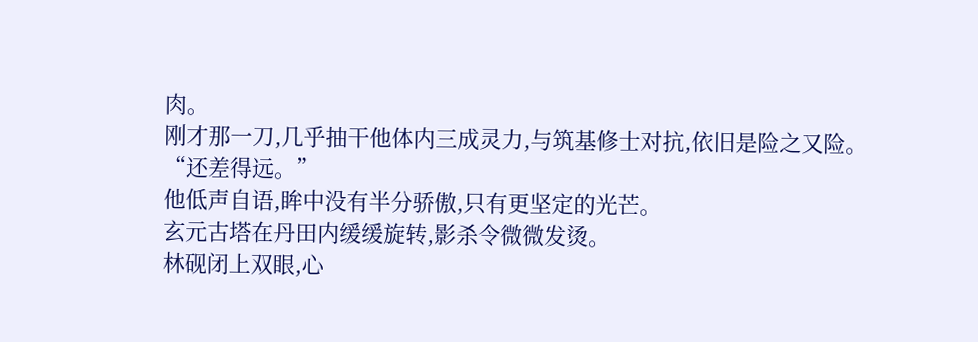肉。
刚才那一刀,几乎抽干他体内三成灵力,与筑基修士对抗,依旧是险之又险。
“还差得远。”
他低声自语,眸中没有半分骄傲,只有更坚定的光芒。
玄元古塔在丹田内缓缓旋转,影杀令微微发烫。
林砚闭上双眼,心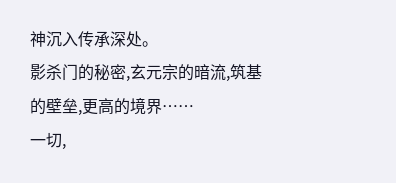神沉入传承深处。
影杀门的秘密,玄元宗的暗流,筑基的壁垒,更高的境界……
一切,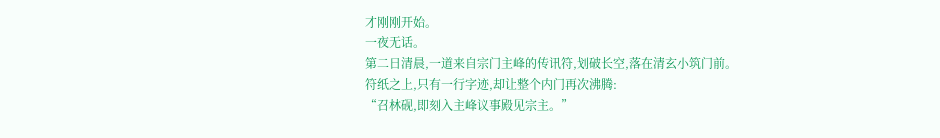才刚刚开始。
一夜无话。
第二日清晨,一道来自宗门主峰的传讯符,划破长空,落在清玄小筑门前。
符纸之上,只有一行字迹,却让整个内门再次沸腾:
“召林砚,即刻入主峰议事殿见宗主。”